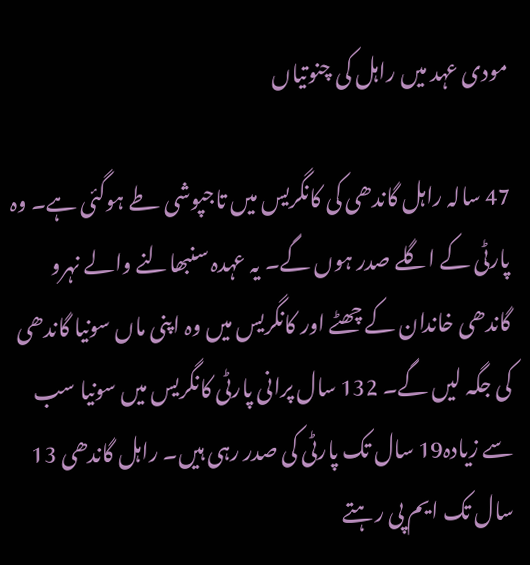مودی عہد میں راہل کی چنوتیاں

47 سالہ راہل گاندھی کی کانگریس میں تاجپوشی طے ہوگئی ہے۔ وہ پارٹی کے اگلے صدر ہوں گے۔ یہ عہدہ سنبھالنے والے نہرو گاندھی خاندان کے چھٹے اور کانگریس میں وہ اپنی ماں سونیا گاندھی کی جگہ لیں گے۔ 132 سال پرانی پارٹی کانگریس میں سونیا سب سے زیادہ19 سال تک پارٹی کی صدر رہی ہیں۔ راہل گاندھی 13 سال تک ایم پی رہتے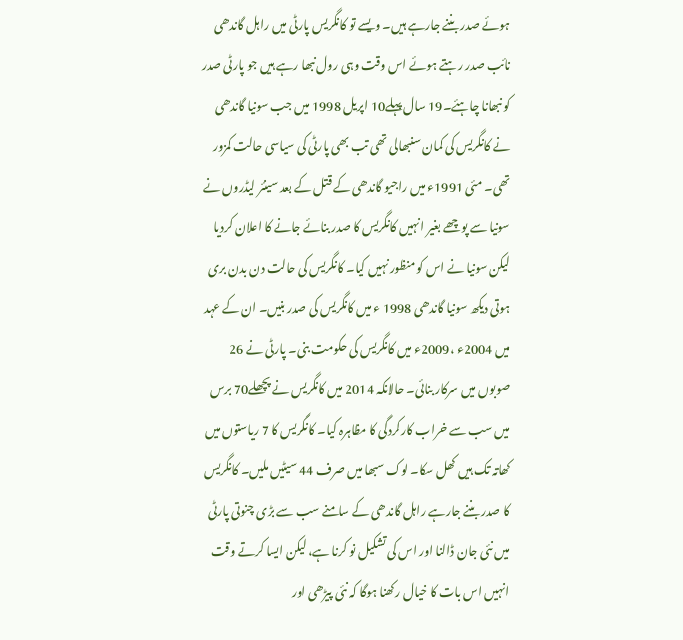ہوئے صدر بننے جارہے ہیں۔ ویسے تو کانگریس پارٹی میں راہل گاندھی نائب صدر رہتے ہوئے اس وقت وہی رول نبھا رہے ہیں جو پارٹی صدر کو نبھانا چاہئے۔19 سال پہلے10 اپریل 1998 میں جب سونیا گاندھی نے کانگریس کی کمان سنبھالی تھی تب بھی پارٹی کی سیاسی حالت کمزور تھی۔ مئی 1991ء میں راجیو گاندھی کے قتل کے بعد سینئر لیڈروں نے سونیا سے پوچھے بغیر انہیں کانگریس کا صدر بنائے جانے کا اعلان کردیا لیکن سونیا نے اس کو منظور نہیں کیا۔ کانگریس کی حالت دن بدن بری ہوتی دیکھ سونیا گاندھی 1998 ء میں کانگریس کی صدر بنیں۔ ان کے عہد میں 2004ء ،2009ء میں کانگریس کی حکومت بنی۔ پارٹی نے 26 صوبوں میں سرکار بنائی۔ حالانکہ 2014 میں کانگریس نے پچھلے70 برس میں سب سے خراب کارکردگی کا مظاہرہ کیا۔ کانگریس کا 7 ریاستوں میں کھاتہ تک ہیں کھل سکا۔ لوک سبھا میں صرف 44 سیٹیں ملیں۔ کانگریس کا صدر بننے جارہے راہل گاندھی کے سامنے سب سے بڑی چنوتی پارٹی میں نئی جان ڈالنا اور اس کی تشکیل نو کرنا ہے، لیکن ایسا کرتے وقت انہیں اس بات کا خیال رکھنا ہوگا کہ نئی پیڑھی اور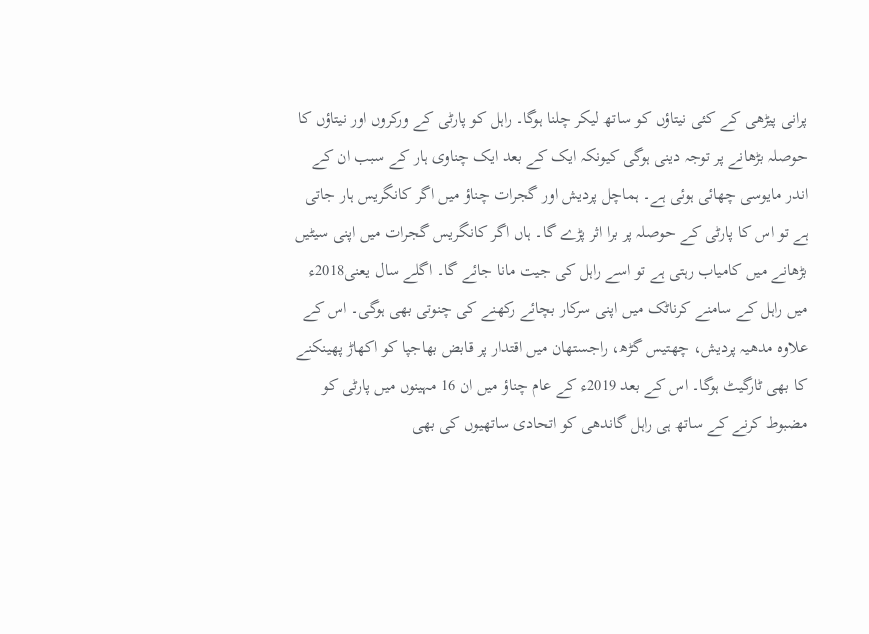پرانی پیڑھی کے کئی نیتاؤں کو ساتھ لیکر چلنا ہوگا۔ راہل کو پارٹی کے ورکروں اور نیتاؤں کا حوصلہ بڑھانے پر توجہ دینی ہوگی کیونکہ ایک کے بعد ایک چناوی ہار کے سبب ان کے اندر مایوسی چھائی ہوئی ہے۔ ہماچل پردیش اور گجرات چناؤ میں اگر کانگریس ہار جاتی ہے تو اس کا پارٹی کے حوصلہ پر برا اثر پڑے گا۔ ہاں اگر کانگریس گجرات میں اپنی سیٹیں بڑھانے میں کامیاب رہتی ہے تو اسے راہل کی جیت مانا جائے گا۔ اگلے سال یعنی2018ء میں راہل کے سامنے کرناٹک میں اپنی سرکار بچائے رکھنے کی چنوتی بھی ہوگی۔ اس کے علاوہ مدھیہ پردیش، چھتیس گڑھ، راجستھان میں اقتدار پر قابض بھاجپا کو اکھاڑ پھینکنے کا بھی ٹارگیٹ ہوگا۔ اس کے بعد 2019ء کے عام چناؤ میں ان 16 مہینوں میں پارٹی کو مضبوط کرنے کے ساتھ ہی راہل گاندھی کو اتحادی ساتھیوں کی بھی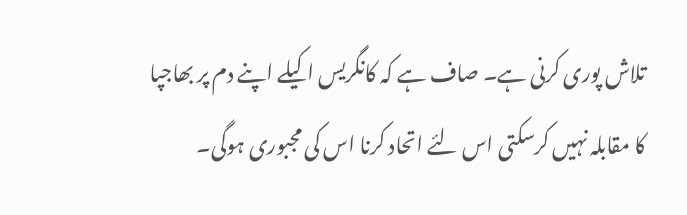تلاش پوری کرنی ہے۔ صاف ہے کہ کانگریس اکیلے اپنے دم پر بھاجپا کا مقابلہ نہیں کرسکتی اس لئے اتحاد کرنا اس کی مجبوری ہوگی۔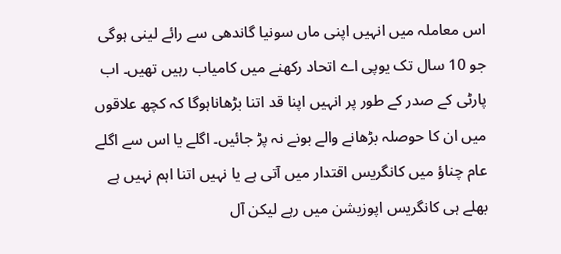اس معاملہ میں انہیں اپنی ماں سونیا گاندھی سے رائے لینی ہوگی جو 10 سال تک یوپی اے اتحاد رکھنے میں کامیاب رہیں تھیں۔ اب پارٹی کے صدر کے طور پر انہیں اپنا قد اتنا بڑھاناہوگا کہ کچھ علاقوں میں ان کا حوصلہ بڑھانے والے بونے نہ پڑ جائیں۔ اگلے یا اس سے اگلے عام چناؤ میں کانگریس اقتدار میں آتی ہے یا نہیں اتنا اہم نہیں ہے بھلے ہی کانگریس اپوزیشن میں رہے لیکن آل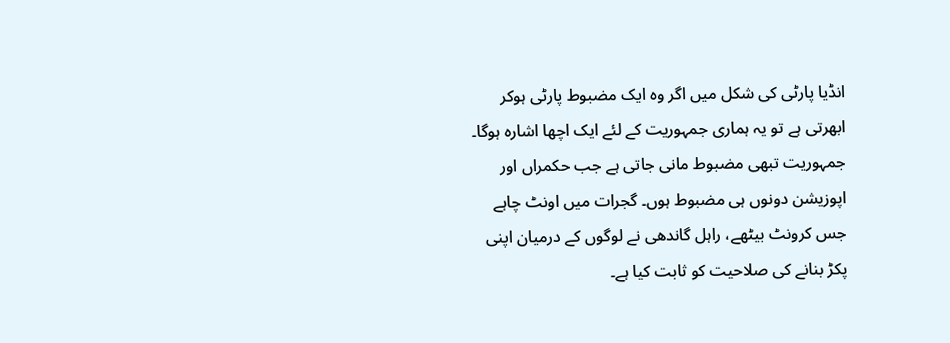انڈیا پارٹی کی شکل میں اگر وہ ایک مضبوط پارٹی ہوکر ابھرتی ہے تو یہ ہماری جمہوریت کے لئے ایک اچھا اشارہ ہوگا۔ جمہوریت تبھی مضبوط مانی جاتی ہے جب حکمراں اور اپوزیشن دونوں ہی مضبوط ہوں۔ گجرات میں اونٹ چاہے جس کرونٹ بیٹھے، راہل گاندھی نے لوگوں کے درمیان اپنی پکڑ بنانے کی صلاحیت کو ثابت کیا ہے۔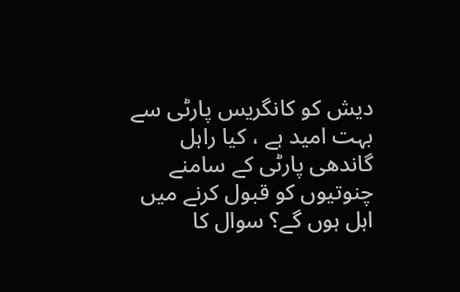دیش کو کانگریس پارٹی سے بہت امید ہے ، کیا راہل گاندھی پارٹی کے سامنے چنوتیوں کو قبول کرنے میں اہل ہوں گے؟ سوال کا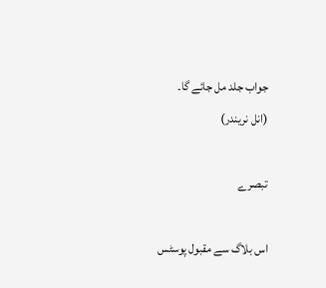جواب جلد مل جائے گا۔
(انل نریندر)

تبصرے

اس بلاگ سے مقبول پوسٹس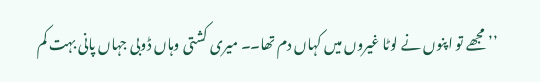’’مجھے تو اپنوں نے لوٹا غیروں میں کہاں دم تھا۔۔ میری کشتی وہاں ڈوبی جہاں پانی بہت کم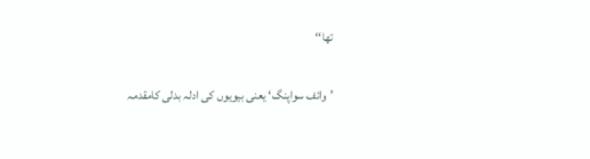تھا‘‘

’وائف سواپنگ‘ یعنی بیویوں کی ادلہ بدلی کامقدمہ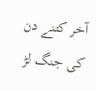آخر کتنے دن کی جنگ لڑ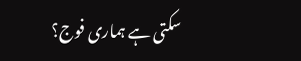سکتی ہے ہماری فوج؟